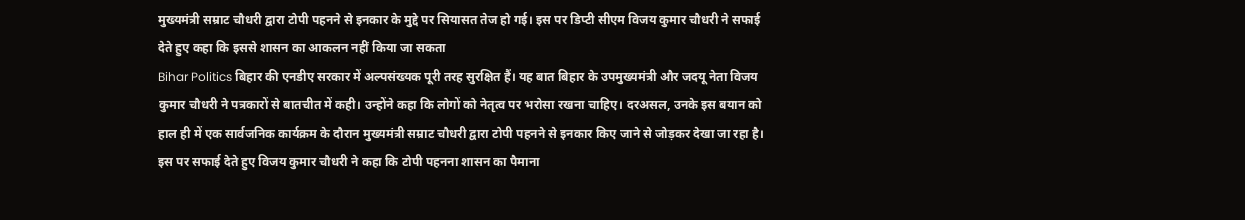मुख्यमंत्री सम्राट चौधरी द्वारा टोपी पहनने से इनकार के मुद्दे पर सियासत तेज हो गई। इस पर डिप्टी सीएम विजय कुमार चौधरी ने सफाई देते हुए कहा कि इससे शासन का आकलन नहीं किया जा सकता
Bihar Politics बिहार की एनडीए सरकार में अल्पसंख्यक पूरी तरह सुरक्षित हैं। यह बात बिहार के उपमुख्यमंत्री और जदयू नेता विजय कुमार चौधरी ने पत्रकारों से बातचीत में कही। उन्होंने कहा कि लोगों को नेतृत्व पर भरोसा रखना चाहिए। दरअसल, उनके इस बयान को हाल ही में एक सार्वजनिक कार्यक्रम के दौरान मुख्यमंत्री सम्राट चौधरी द्वारा टोपी पहनने से इनकार किए जाने से जोड़कर देखा जा रहा है।
इस पर सफाई देते हुए विजय कुमार चौधरी ने कहा कि टोपी पहनना शासन का पैमाना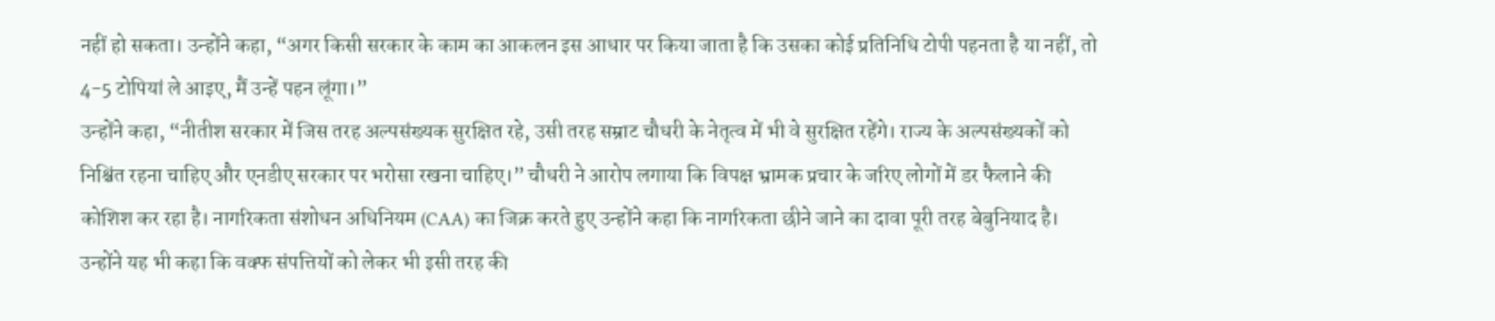नहीं हो सकता। उन्होंने कहा, “अगर किसी सरकार के काम का आकलन इस आधार पर किया जाता है कि उसका कोई प्रतिनिधि टोपी पहनता है या नहीं, तो 4-5 टोपियां ले आइए, मैं उन्हें पहन लूंगा।”
उन्होंने कहा, “नीतीश सरकार में जिस तरह अल्पसंख्यक सुरक्षित रहे, उसी तरह सम्राट चौधरी के नेतृत्व में भी वे सुरक्षित रहेंगे। राज्य के अल्पसंख्यकों को निश्चिंत रहना चाहिए और एनडीए सरकार पर भरोसा रखना चाहिए।” चौधरी ने आरोप लगाया कि विपक्ष भ्रामक प्रचार के जरिए लोगों में डर फैलाने की कोशिश कर रहा है। नागरिकता संशोधन अधिनियम (CAA) का जिक्र करते हुए उन्होंने कहा कि नागरिकता छीने जाने का दावा पूरी तरह बेबुनियाद है।
उन्होंने यह भी कहा कि वक्फ संपत्तियों को लेकर भी इसी तरह की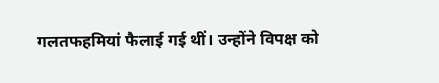गलतफहमियां फैलाई गई थीं। उन्होंने विपक्ष को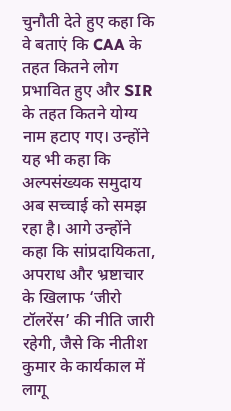चुनौती देते हुए कहा कि वे बताएं कि CAA के तहत कितने लोग प्रभावित हुए और SIR के तहत कितने योग्य नाम हटाए गए। उन्होंने यह भी कहा कि अल्पसंख्यक समुदाय अब सच्चाई को समझ रहा है। आगे उन्होंने कहा कि सांप्रदायिकता, अपराध और भ्रष्टाचार के खिलाफ ‘जीरो टॉलरेंस’ की नीति जारी रहेगी, जैसे कि नीतीश कुमार के कार्यकाल में लागू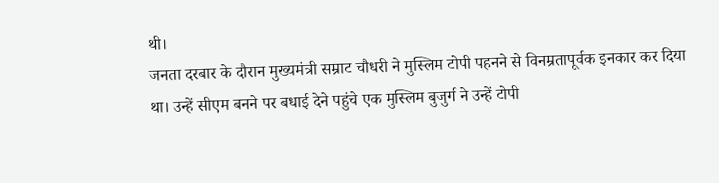थी।
जनता दरबार के दौरान मुख्यमंत्री सम्राट चौधरी ने मुस्लिम टोपी पहनने से विनम्रतापूर्वक इनकार कर दिया था। उन्हें सीएम बनने पर बधाई देने पहुंचे एक मुस्लिम बुजुर्ग ने उन्हें टोपी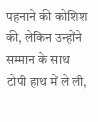पहनाने की कोशिश की, लेकिन उन्होंने सम्मान के साथ टोपी हाथ में ले ली,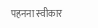पहनना स्वीकार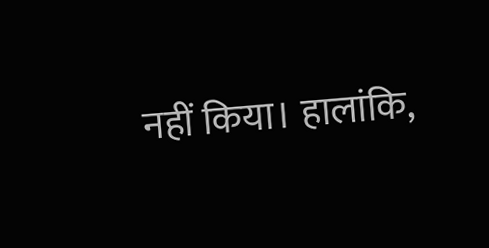नहीं किया। हालांकि,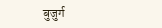बुजुर्ग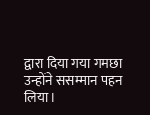द्वारा दिया गया गमछा उन्होंने ससम्मान पहन लिया।